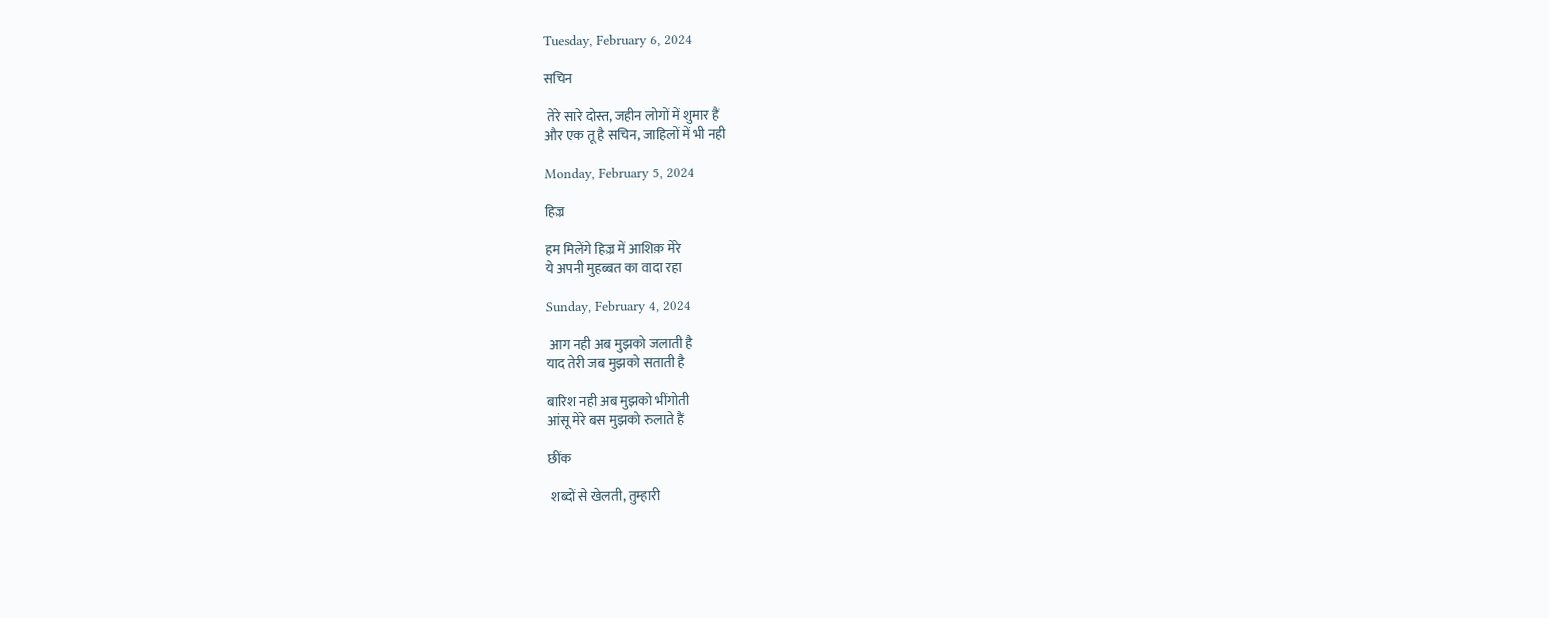Tuesday, February 6, 2024

सचिन

 तेरे सारे दोस्त, जहीन लोगों में शुमार हैं
और एक तू है सचिन, जाहिलों में भी नही

Monday, February 5, 2024

हिज़्र

हम मिलेंगे हिज़्र में आशिक़ मेरे
ये अपनी मुहब्बत का वादा रहा

Sunday, February 4, 2024

 आग नही अब मुझको जलाती है
याद तेरी जब मुझको सताती है

बारिश नही अब मुझको भींगोती
आंसू मेरे बस मुझको रुलाते हैं

छींक

 शब्दों से खेलती, तुम्हारी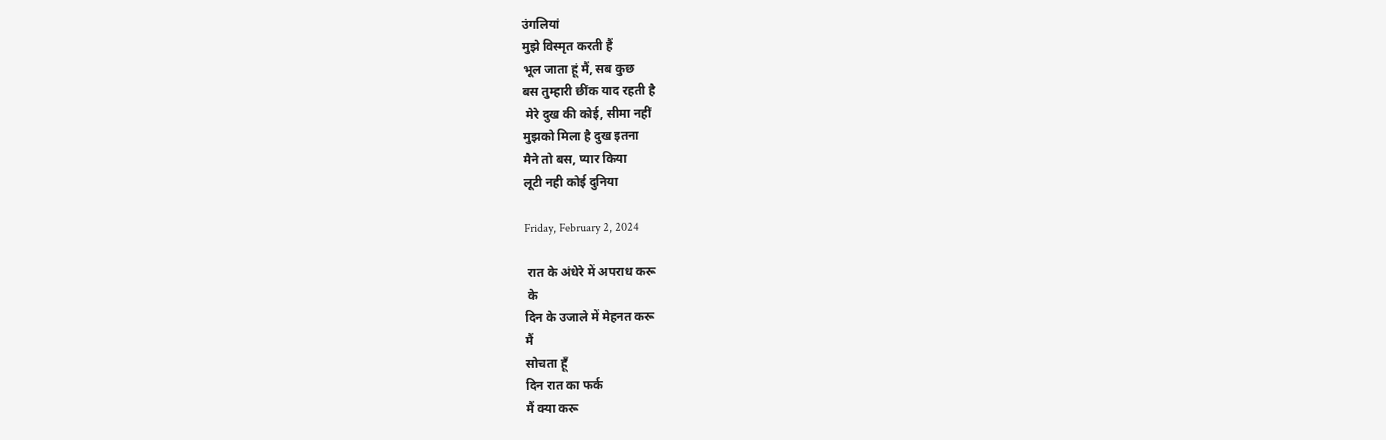उंगलियां
मुझे विस्मृत करती हैं
भूल जाता हूं मैं, सब कुछ
बस तुम्हारी छींक याद रहती है
 मेरे दुख की कोई, सीमा नहीं
मुझको मिला है दुख इतना
मैने तो बस, प्यार किया
लूटी नही कोई दुनिया

Friday, February 2, 2024

 रात के अंधेरे में अपराध करू
 के
दिन के उजाले में मेहनत करू
मैं
सोचता हूँ
दिन रात का फर्क
मैं क्या करू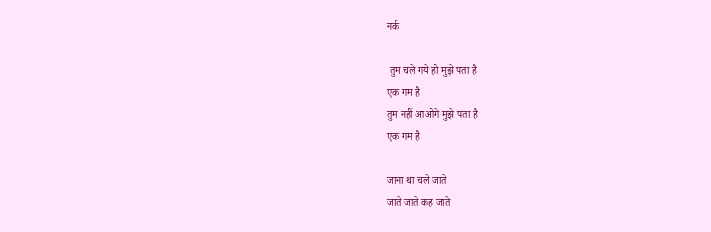नर्क

 तुम चले गये हो मुझे पता है
एक गम है
तुम नहीं आओगे मुझे पता है
एक गम है

जाना था चले जाते
जाते जाते कह जाते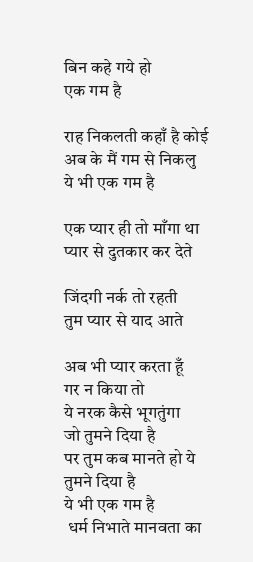बिन कहे गये हो
एक गम है

राह निकलती कहाँ है कोई
अब के मैं गम से निकलु
ये भी एक गम है

एक प्यार ही तो माँगा था
प्यार से दुतकार कर देते

जिंदगी नर्क तो रहती
तुम प्यार से याद आते

अब भी प्यार करता हूँ
गर न किया तो
ये नरक कैसे भूगतुंगा
जो तुमने दिया है
पर तुम कब मानते हो ये
तुमने दिया है
ये भी एक गम है
 धर्म निभाते मानवता का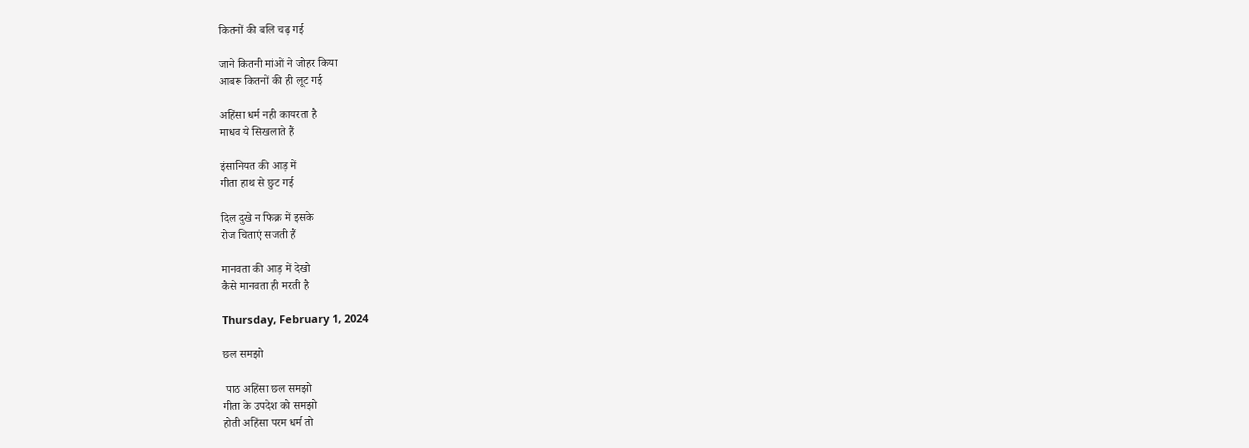कितनों की बलि चढ़ गई

जाने कितनी मांओं ने जोहर किया
आबरू कितनों की ही लूट गई

अहिंसा धर्म नही कायरता है
माधव ये सिखलाते हैं

इंसानियत की आड़ में
गीता हाथ से छुट गई

दिल दुखे न फिक्र में इसके
रोज चिताएं सजती हैं

मानवता की आड़ में देखो
कैसे मानवता ही मरती है

Thursday, February 1, 2024

छल समझो

 पाठ अहिंसा छल समझो
गीता के उपदेश को समझो
होती अहिंसा परम धर्म तो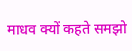माधव क्यों कहते समझो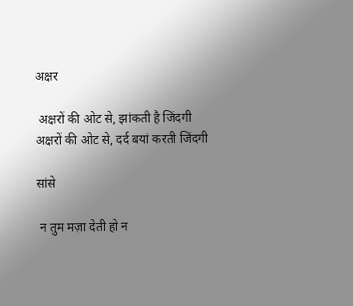अक्षर

 अक्षरों की ओट से, झांकती है जिंदगी
अक्षरों की ओट से, दर्द बयां करती जिंदगी

सांसे

 न तुम मज़ा देती हो न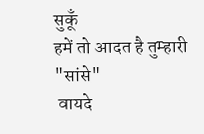सुकूँ
हमें तो आदत है तुम्हारी "सांसे"
 वायदे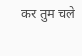कर तुम चले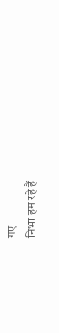गए
निभा हम रहे हैं